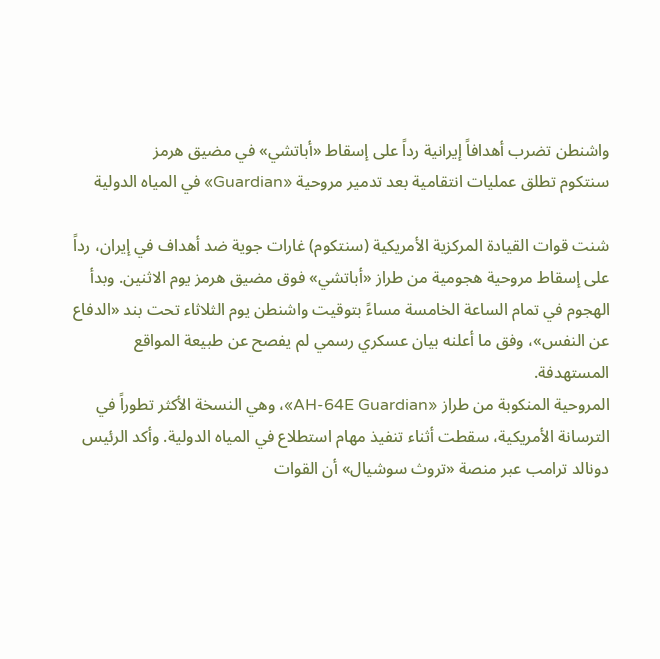واشنطن تضرب أهدافاً إيرانية رداً على إسقاط «أباتشي» في مضيق هرمز
سنتكوم تطلق عمليات انتقامية بعد تدمير مروحية «Guardian» في المياه الدولية

شنت قوات القيادة المركزية الأمريكية (سنتكوم) غارات جوية ضد أهداف في إيران، رداً على إسقاط مروحية هجومية من طراز «أباتشي» فوق مضيق هرمز يوم الاثنين. وبدأ الهجوم في تمام الساعة الخامسة مساءً بتوقيت واشنطن يوم الثلاثاء تحت بند «الدفاع عن النفس»، وفق ما أعلنه بيان عسكري رسمي لم يفصح عن طبيعة المواقع المستهدفة.
المروحية المنكوبة من طراز «AH-64E Guardian»، وهي النسخة الأكثر تطوراً في الترسانة الأمريكية، سقطت أثناء تنفيذ مهام استطلاع في المياه الدولية. وأكد الرئيس دونالد ترامب عبر منصة «تروث سوشيال» أن القوات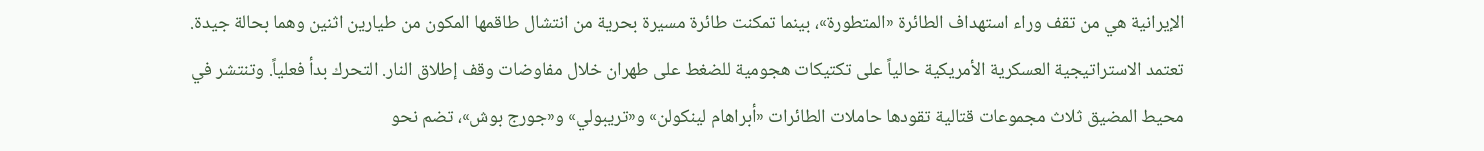الإيرانية هي من تقف وراء استهداف الطائرة «المتطورة»، بينما تمكنت طائرة مسيرة بحرية من انتشال طاقمها المكون من طيارين اثنين وهما بحالة جيدة.
تعتمد الاستراتيجية العسكرية الأمريكية حالياً على تكتيكات هجومية للضغط على طهران خلال مفاوضات وقف إطلاق النار. التحرك بدأ فعلياً. وتنتشر في محيط المضيق ثلاث مجموعات قتالية تقودها حاملات الطائرات «أبراهام لينكولن» و«تريبولي» و«جورج بوش»، تضم نحو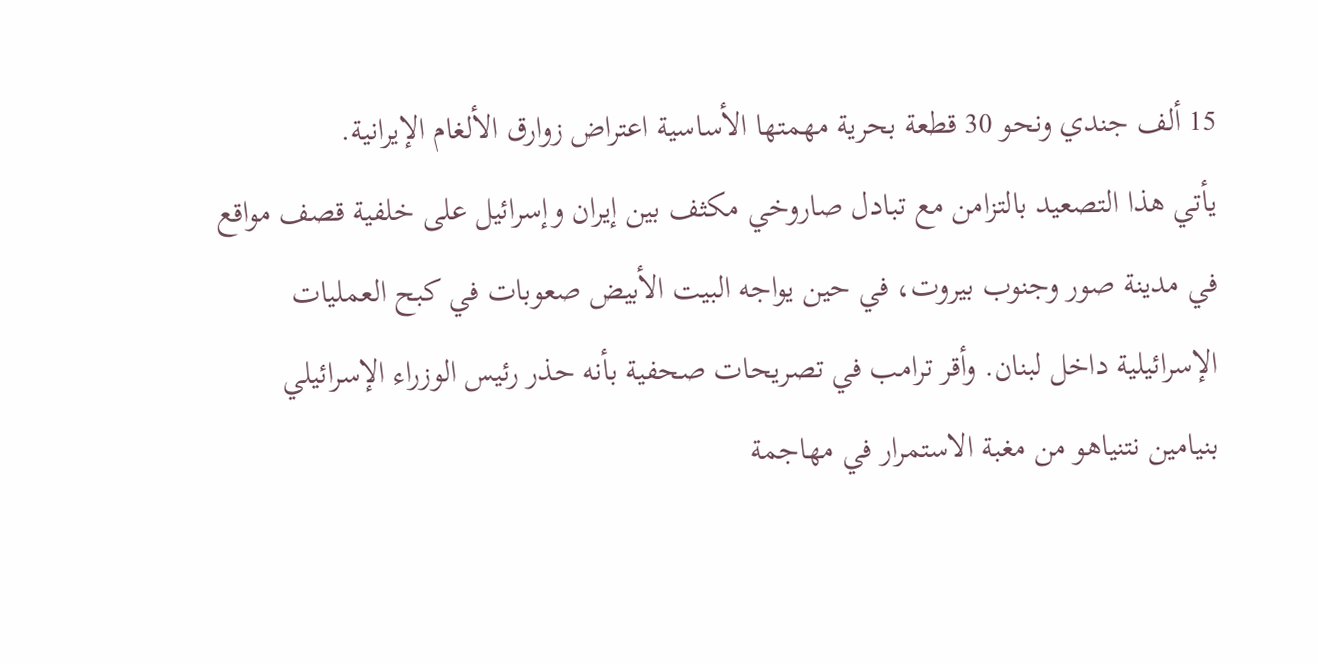15 ألف جندي ونحو 30 قطعة بحرية مهمتها الأساسية اعتراض زوارق الألغام الإيرانية.
يأتي هذا التصعيد بالتزامن مع تبادل صاروخي مكثف بين إيران وإسرائيل على خلفية قصف مواقع في مدينة صور وجنوب بيروت، في حين يواجه البيت الأبيض صعوبات في كبح العمليات الإسرائيلية داخل لبنان. وأقر ترامب في تصريحات صحفية بأنه حذر رئيس الوزراء الإسرائيلي بنيامين نتنياهو من مغبة الاستمرار في مهاجمة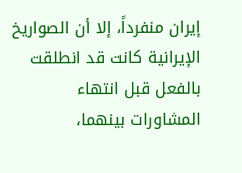إيران منفرداً، إلا أن الصواريخ الإيرانية كانت قد انطلقت بالفعل قبل انتهاء المشاورات بينهما،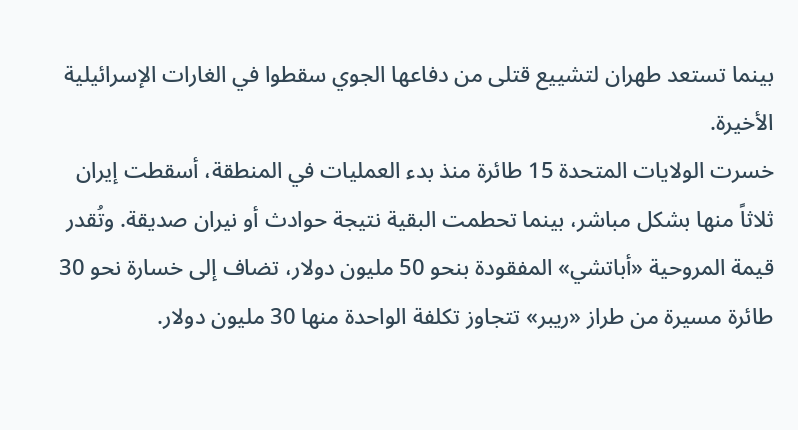بينما تستعد طهران لتشييع قتلى من دفاعها الجوي سقطوا في الغارات الإسرائيلية الأخيرة.
خسرت الولايات المتحدة 15 طائرة منذ بدء العمليات في المنطقة، أسقطت إيران ثلاثاً منها بشكل مباشر، بينما تحطمت البقية نتيجة حوادث أو نيران صديقة. وتُقدر قيمة المروحية «أباتشي» المفقودة بنحو 50 مليون دولار، تضاف إلى خسارة نحو 30 طائرة مسيرة من طراز «ريبر» تتجاوز تكلفة الواحدة منها 30 مليون دولار.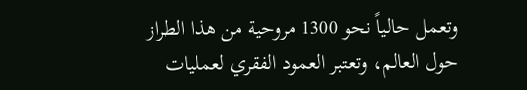وتعمل حالياً نحو 1300 مروحية من هذا الطراز حول العالم، وتعتبر العمود الفقري لعمليات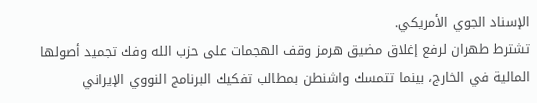الإسناد الجوي الأمريكي.
تشترط طهران لرفع إغلاق مضيق هرمز وقف الهجمات على حزب الله وفك تجميد أصولها المالية في الخارج، بينما تتمسك واشنطن بمطالب تفكيك البرنامج النووي الإيراني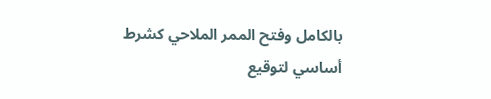بالكامل وفتح الممر الملاحي كشرط أساسي لتوقيع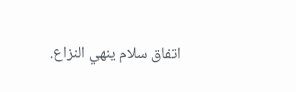اتفاق سلام ينهي النزاع.